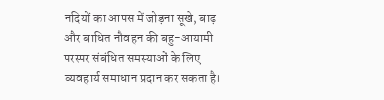नदियों का आपस में जोड़ना सूखे, बाढ़ और बाधित नौवहन की बहु-आयामी परस्पर संबंधित समस्याओं के लिए व्यवहार्य समाधान प्रदान कर सकता है।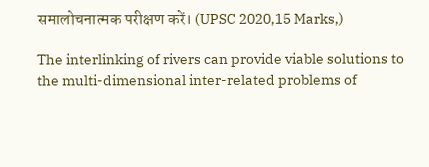समालोचनात्मक परीक्षण करें। (UPSC 2020,15 Marks,)

The interlinking of rivers can provide viable solutions to the multi-dimensional inter-related problems of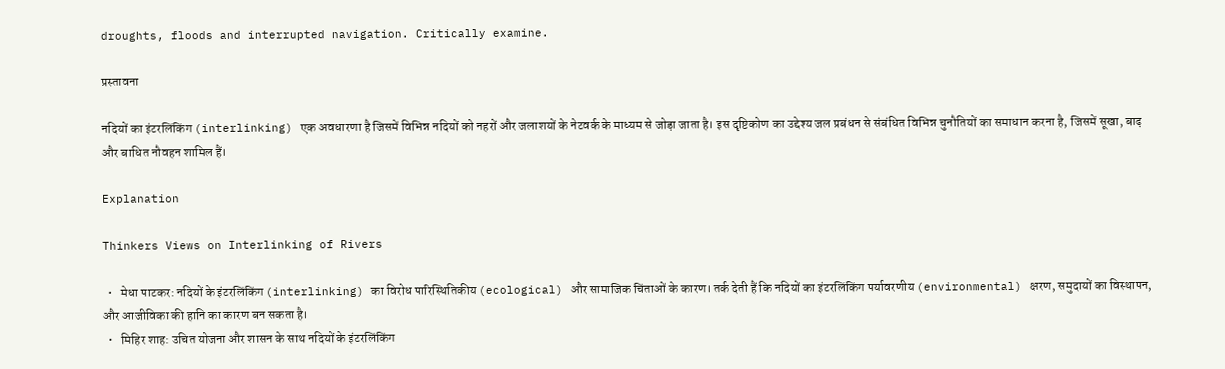droughts, floods and interrupted navigation. Critically examine.

प्रस्तावना

नदियों का इंटरलिंकिंग (interlinking) एक अवधारणा है जिसमें विभिन्न नदियों को नहरों और जलाशयों के नेटवर्क के माध्यम से जोड़ा जाता है। इस दृष्टिकोण का उद्देश्य जल प्रबंधन से संबंधित विभिन्न चुनौतियों का समाधान करना है, जिसमें सूखा, बाढ़ और बाधित नौवहन शामिल हैं।

Explanation

Thinkers Views on Interlinking of Rivers

  •   मेधा पाटकर: नदियों के इंटरलिंकिंग (interlinking) का विरोध पारिस्थितिकीय (ecological) और सामाजिक चिंताओं के कारण। तर्क देती हैं कि नदियों का इंटरलिंकिंग पर्यावरणीय (environmental) क्षरण, समुदायों का विस्थापन, और आजीविका की हानि का कारण बन सकता है।
  •   मिहिर शाह: उचित योजना और शासन के साथ नदियों के इंटरलिंकिंग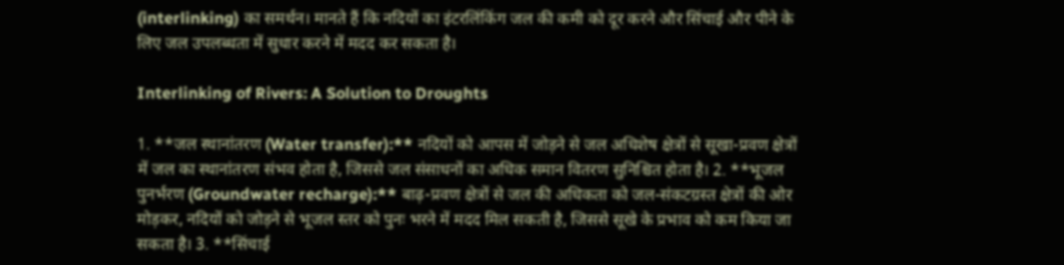(interlinking) का समर्थन। मानते हैं कि नदियों का इंटरलिंकिंग जल की कमी को दूर करने और सिंचाई और पीने के लिए जल उपलब्धता में सुधार करने में मदद कर सकता है।

Interlinking of Rivers: A Solution to Droughts

1. **जल स्थानांतरण (Water transfer):** नदियों को आपस में जोड़ने से जल अधिशेष क्षेत्रों से सूखा-प्रवण क्षेत्रों में जल का स्थानांतरण संभव होता है, जिससे जल संसाधनों का अधिक समान वितरण सुनिश्चित होता है। 2. **भूजल पुनर्भरण (Groundwater recharge):** बाढ़-प्रवण क्षेत्रों से जल की अधिकता को जल-संकटग्रस्त क्षेत्रों की ओर मोड़कर, नदियों को जोड़ने से भूजल स्तर को पुनः भरने में मदद मिल सकती है, जिससे सूखे के प्रभाव को कम किया जा सकता है। 3. **सिंचाई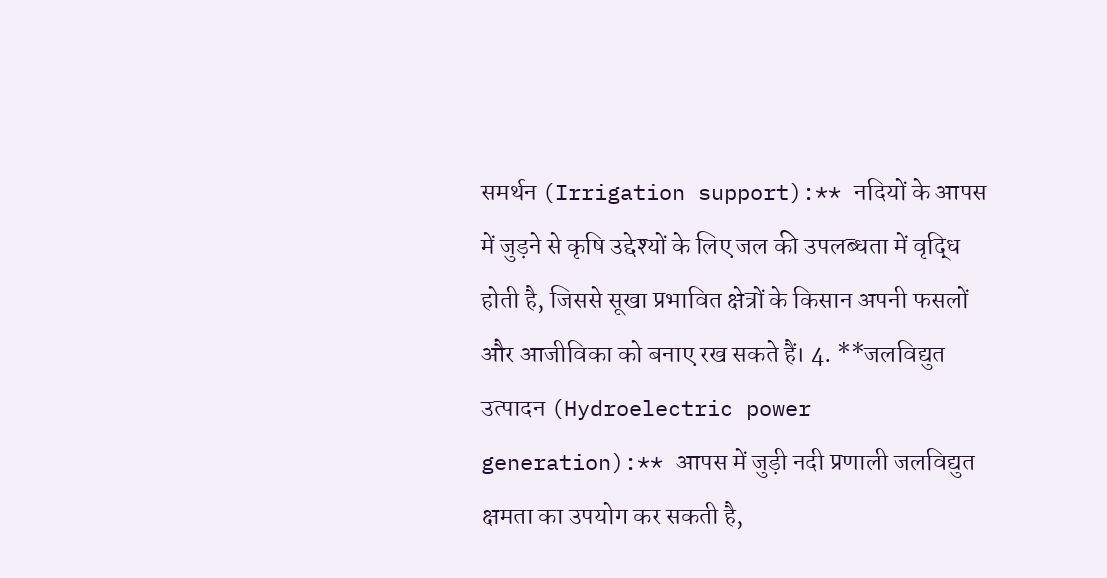समर्थन (Irrigation support):** नदियों के आपस में जुड़ने से कृषि उद्देश्यों के लिए जल की उपलब्धता में वृद्धि होती है, जिससे सूखा प्रभावित क्षेत्रों के किसान अपनी फसलों और आजीविका को बनाए रख सकते हैं। 4. **जलविद्युत उत्पादन (Hydroelectric power generation):** आपस में जुड़ी नदी प्रणाली जलविद्युत क्षमता का उपयोग कर सकती है,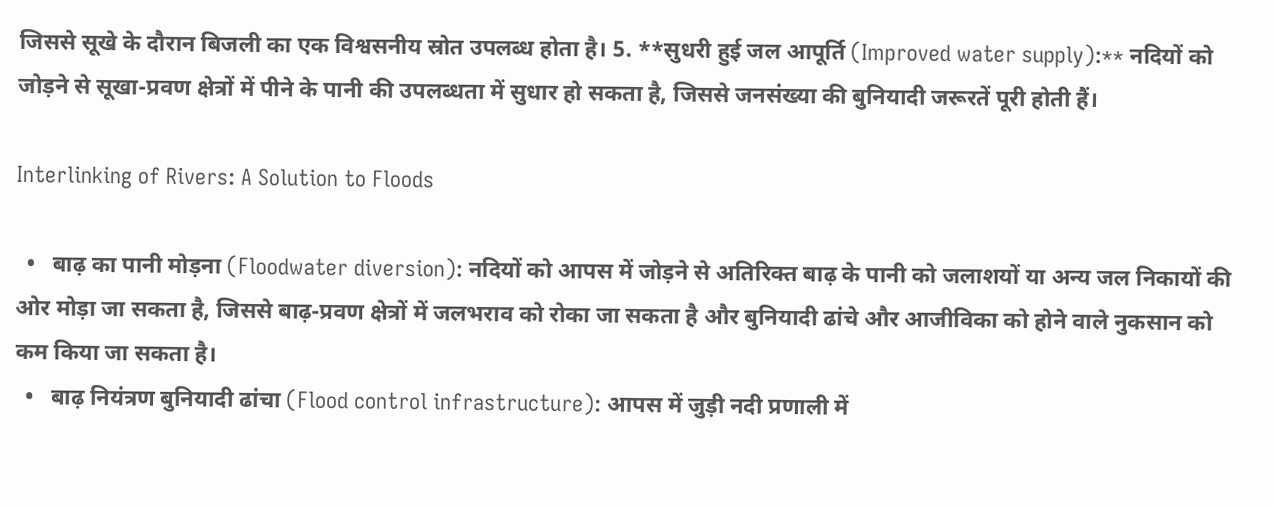जिससे सूखे के दौरान बिजली का एक विश्वसनीय स्रोत उपलब्ध होता है। 5. **सुधरी हुई जल आपूर्ति (Improved water supply):** नदियों को जोड़ने से सूखा-प्रवण क्षेत्रों में पीने के पानी की उपलब्धता में सुधार हो सकता है, जिससे जनसंख्या की बुनियादी जरूरतें पूरी होती हैं।

Interlinking of Rivers: A Solution to Floods

  •   बाढ़ का पानी मोड़ना (Floodwater diversion): नदियों को आपस में जोड़ने से अतिरिक्त बाढ़ के पानी को जलाशयों या अन्य जल निकायों की ओर मोड़ा जा सकता है, जिससे बाढ़-प्रवण क्षेत्रों में जलभराव को रोका जा सकता है और बुनियादी ढांचे और आजीविका को होने वाले नुकसान को कम किया जा सकता है।
  •   बाढ़ नियंत्रण बुनियादी ढांचा (Flood control infrastructure): आपस में जुड़ी नदी प्रणाली में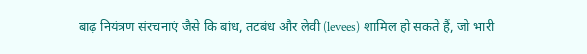बाढ़ नियंत्रण संरचनाएं जैसे कि बांध, तटबंध और लेवी (levees) शामिल हो सकते हैं, जो भारी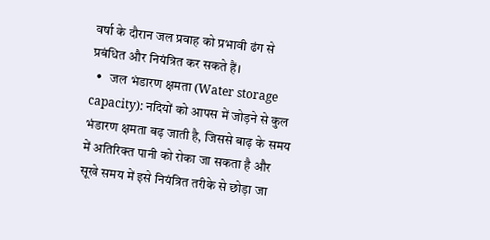वर्षा के दौरान जल प्रवाह को प्रभावी ढंग से प्रबंधित और नियंत्रित कर सकते हैं।
  •   जल भंडारण क्षमता (Water storage capacity): नदियों को आपस में जोड़ने से कुल भंडारण क्षमता बढ़ जाती है, जिससे बाढ़ के समय में अतिरिक्त पानी को रोका जा सकता है और सूखे समय में इसे नियंत्रित तरीके से छोड़ा जा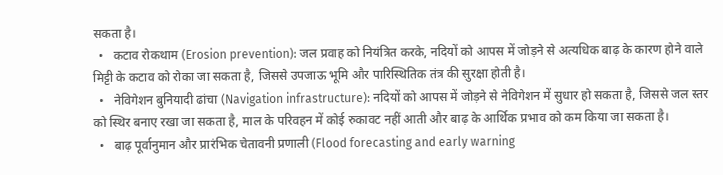सकता है।
  •   कटाव रोकथाम (Erosion prevention): जल प्रवाह को नियंत्रित करके, नदियों को आपस में जोड़ने से अत्यधिक बाढ़ के कारण होने वाले मिट्टी के कटाव को रोका जा सकता है, जिससे उपजाऊ भूमि और पारिस्थितिक तंत्र की सुरक्षा होती है।
  •   नेविगेशन बुनियादी ढांचा (Navigation infrastructure): नदियों को आपस में जोड़ने से नेविगेशन में सुधार हो सकता है, जिससे जल स्तर को स्थिर बनाए रखा जा सकता है, माल के परिवहन में कोई रुकावट नहीं आती और बाढ़ के आर्थिक प्रभाव को कम किया जा सकता है।
  •   बाढ़ पूर्वानुमान और प्रारंभिक चेतावनी प्रणाली (Flood forecasting and early warning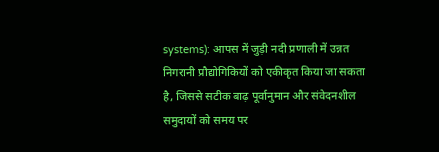systems): आपस में जुड़ी नदी प्रणाली में उन्नत निगरानी प्रौद्योगिकियों को एकीकृत किया जा सकता है, जिससे सटीक बाढ़ पूर्वानुमान और संवेदनशील समुदायों को समय पर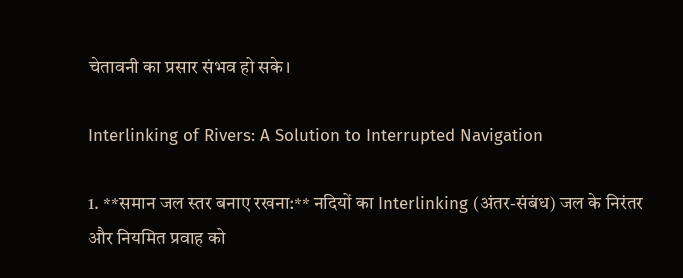चेतावनी का प्रसार संभव हो सके।

Interlinking of Rivers: A Solution to Interrupted Navigation

1. **समान जल स्तर बनाए रखना:** नदियों का Interlinking (अंतर-संबंध) जल के निरंतर और नियमित प्रवाह को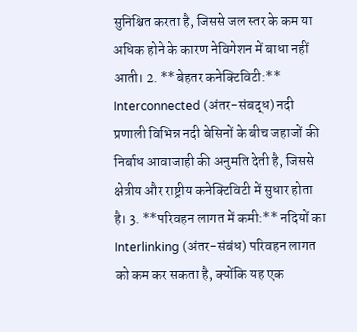सुनिश्चित करता है, जिससे जल स्तर के कम या अधिक होने के कारण नेविगेशन में बाधा नहीं आती। 2. **बेहतर कनेक्टिविटी:** Interconnected (अंतर-संबद्ध) नदी प्रणाली विभिन्न नदी बेसिनों के बीच जहाजों की निर्बाध आवाजाही की अनुमति देती है, जिससे क्षेत्रीय और राष्ट्रीय कनेक्टिविटी में सुधार होता है। 3. **परिवहन लागत में कमी:** नदियों का Interlinking (अंतर-संबंध) परिवहन लागत को कम कर सकता है, क्योंकि यह एक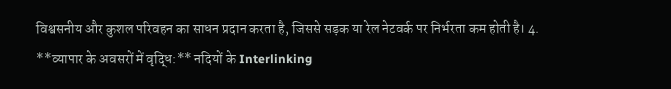विश्वसनीय और कुशल परिवहन का साधन प्रदान करता है, जिससे सड़क या रेल नेटवर्क पर निर्भरता कम होती है। 4. **व्यापार के अवसरों में वृद्धि:** नदियों के Interlinking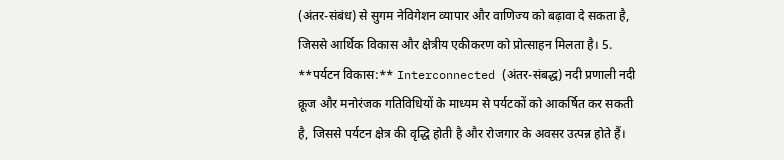(अंतर-संबंध) से सुगम नेविगेशन व्यापार और वाणिज्य को बढ़ावा दे सकता है, जिससे आर्थिक विकास और क्षेत्रीय एकीकरण को प्रोत्साहन मिलता है। 5. **पर्यटन विकास:** Interconnected (अंतर-संबद्ध) नदी प्रणाली नदी क्रूज और मनोरंजक गतिविधियों के माध्यम से पर्यटकों को आकर्षित कर सकती है, जिससे पर्यटन क्षेत्र की वृद्धि होती है और रोजगार के अवसर उत्पन्न होते हैं।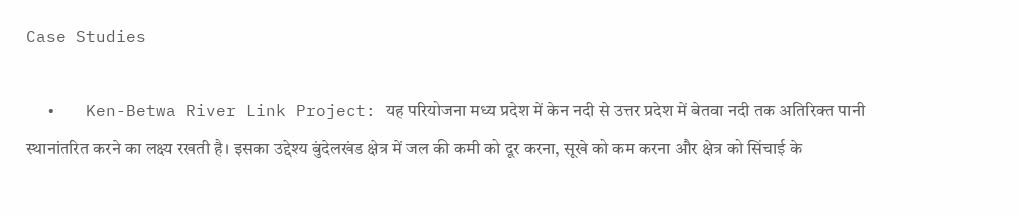Case Studies

  •   Ken-Betwa River Link Project: यह परियोजना मध्य प्रदेश में केन नदी से उत्तर प्रदेश में बेतवा नदी तक अतिरिक्त पानी स्थानांतरित करने का लक्ष्य रखती है। इसका उद्देश्य बुंदेलखंड क्षेत्र में जल की कमी को दूर करना, सूखे को कम करना और क्षेत्र को सिंचाई के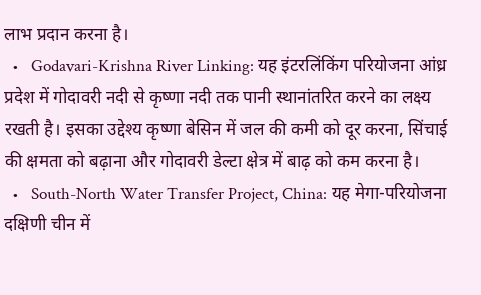लाभ प्रदान करना है।
  •   Godavari-Krishna River Linking: यह इंटरलिंकिंग परियोजना आंध्र प्रदेश में गोदावरी नदी से कृष्णा नदी तक पानी स्थानांतरित करने का लक्ष्य रखती है। इसका उद्देश्य कृष्णा बेसिन में जल की कमी को दूर करना, सिंचाई की क्षमता को बढ़ाना और गोदावरी डेल्टा क्षेत्र में बाढ़ को कम करना है।
  •   South-North Water Transfer Project, China: यह मेगा-परियोजना दक्षिणी चीन में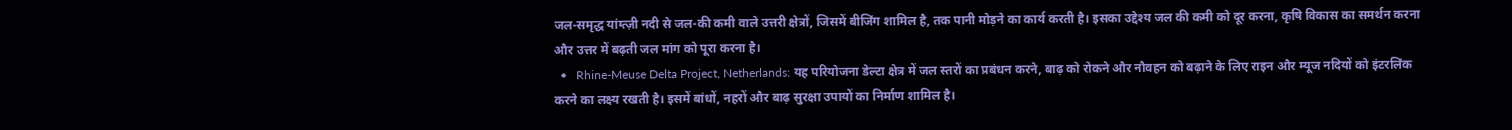जल-समृद्ध यांग्त्ज़ी नदी से जल-की कमी वाले उत्तरी क्षेत्रों, जिसमें बीजिंग शामिल है, तक पानी मोड़ने का कार्य करती है। इसका उद्देश्य जल की कमी को दूर करना, कृषि विकास का समर्थन करना और उत्तर में बढ़ती जल मांग को पूरा करना है।
  •   Rhine-Meuse Delta Project, Netherlands: यह परियोजना डेल्टा क्षेत्र में जल स्तरों का प्रबंधन करने, बाढ़ को रोकने और नौवहन को बढ़ाने के लिए राइन और म्यूज नदियों को इंटरलिंक करने का लक्ष्य रखती है। इसमें बांधों, नहरों और बाढ़ सुरक्षा उपायों का निर्माण शामिल है।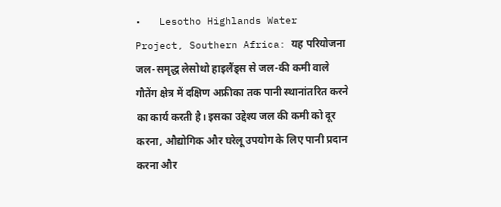•   Lesotho Highlands Water Project, Southern Africa: यह परियोजना जल-समृद्ध लेसोथो हाइलैंड्स से जल-की कमी वाले गौतेंग क्षेत्र में दक्षिण अफ्रीका तक पानी स्थानांतरित करने का कार्य करती है। इसका उद्देश्य जल की कमी को दूर करना, औद्योगिक और घरेलू उपयोग के लिए पानी प्रदान करना और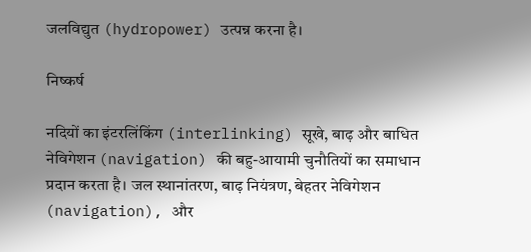जलविद्युत (hydropower) उत्पन्न करना है।

निष्कर्ष

नदियों का इंटरलिंकिंग (interlinking) सूखे, बाढ़ और बाधित नेविगेशन (navigation) की बहु-आयामी चुनौतियों का समाधान प्रदान करता है। जल स्थानांतरण, बाढ़ नियंत्रण, बेहतर नेविगेशन (navigation), और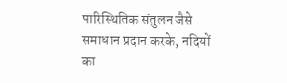पारिस्थितिक संतुलन जैसे समाधान प्रदान करके, नदियों का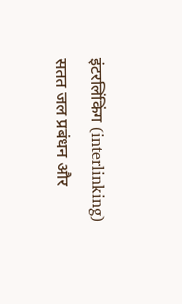इंटरलिंकिंग (interlinking) सतत जल प्रबंधन और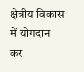क्षेत्रीय विकास में योगदान कर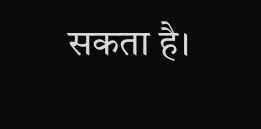सकता है।